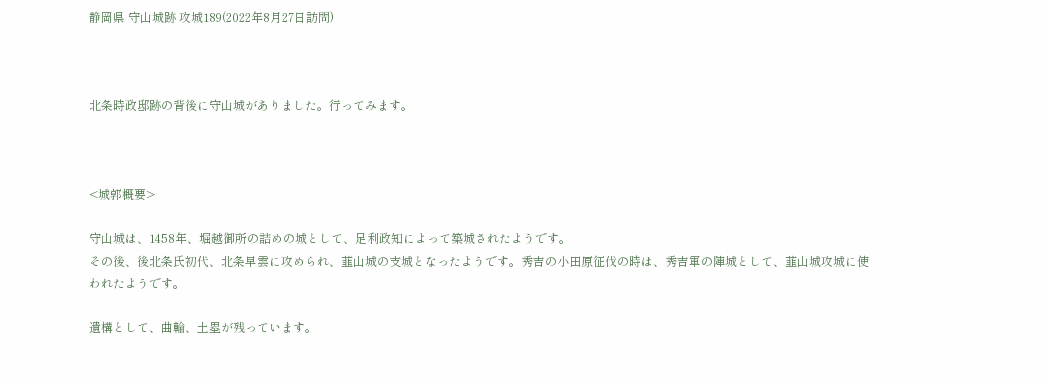静岡県 守山城跡 攻城189(2022年8月27日訪問)



北条時政邸跡の背後に守山城がありました。行ってみます。



<城郭概要>

守山城は、1458年、堀越御所の詰めの城として、足利政知によって築城されたようです。
その後、後北条氏初代、北条早雲に攻められ、韮山城の支城となったようです。秀吉の小田原征伐の時は、秀吉軍の陣城として、韮山城攻城に使われたようです。

遺構として、曲輪、土塁が残っています。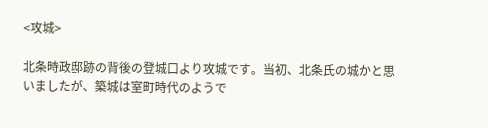<攻城>

北条時政邸跡の背後の登城口より攻城です。当初、北条氏の城かと思いましたが、築城は室町時代のようで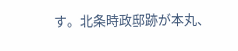す。北条時政邸跡が本丸、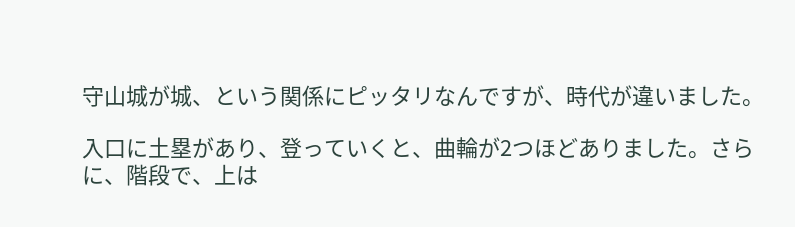守山城が城、という関係にピッタリなんですが、時代が違いました。

入口に土塁があり、登っていくと、曲輪が2つほどありました。さらに、階段で、上は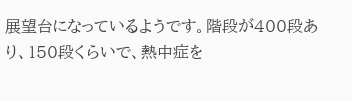展望台になっているようです。階段が400段あり、150段くらいで、熱中症を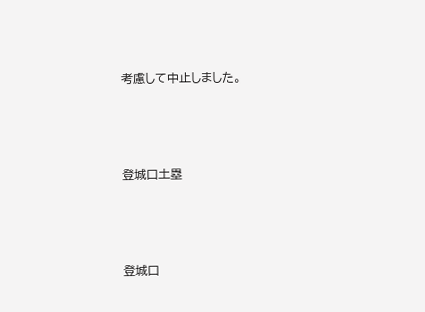考慮して中止しました。



登城口土塁



登城口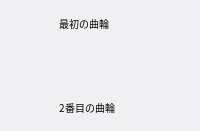最初の曲輪





2番目の曲輪